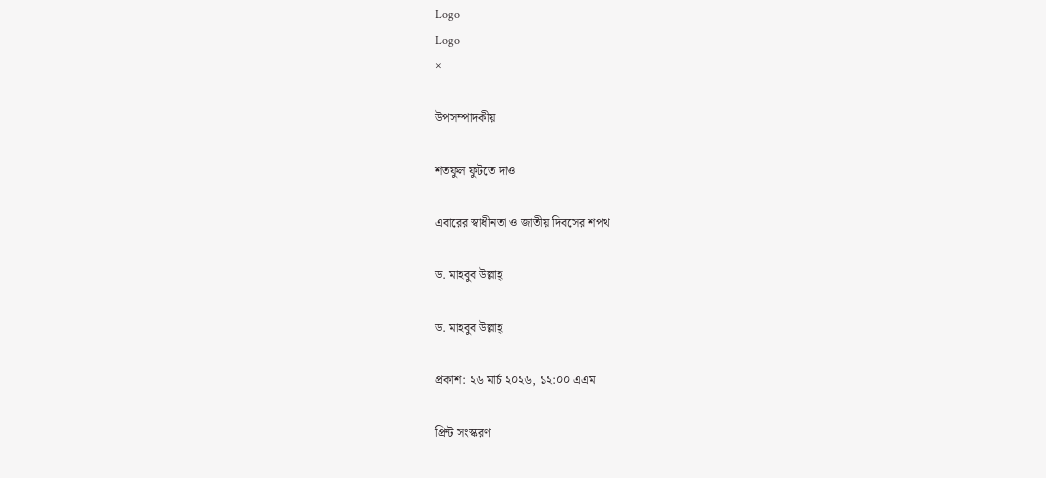Logo
Logo
×

উপসম্পাদকীয়

শতফুল ফুটতে দাও

এবারের স্বাধীনতা ও জাতীয় দিবসের শপথ

ড. মাহবুব উল্লাহ্

ড. মাহবুব উল্লাহ্

প্রকাশ: ২৬ মার্চ ২০২৬, ১২:০০ এএম

প্রিন্ট সংস্করণ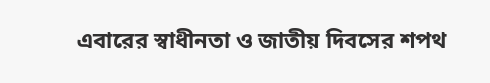এবারের স্বাধীনতা ও জাতীয় দিবসের শপথ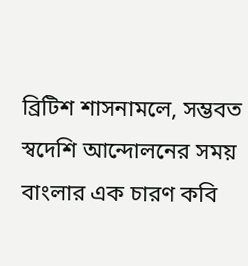ব্রিটিশ শাসনামলে, সম্ভবত স্বদেশি আন্দোলনের সময় বাংলার এক চারণ কবি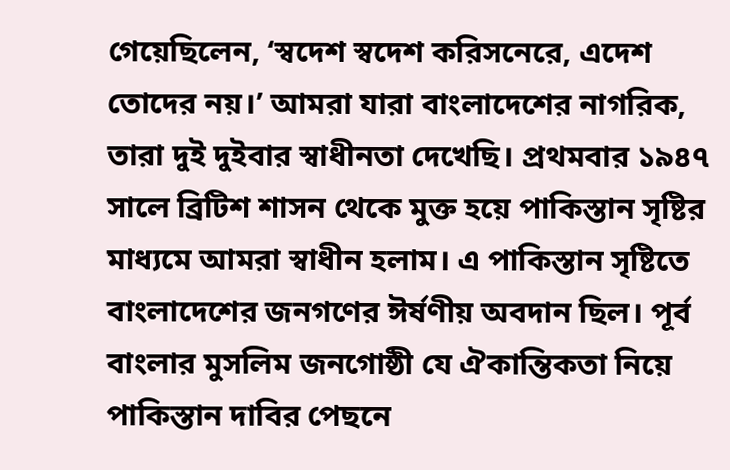গেয়েছিলেন, ‘স্বদেশ স্বদেশ করিসনেরে, এদেশ তোদের নয়।’ আমরা যারা বাংলাদেশের নাগরিক, তারা দুই দুইবার স্বাধীনতা দেখেছি। প্রথমবার ১৯৪৭ সালে ব্রিটিশ শাসন থেকে মুক্ত হয়ে পাকিস্তান সৃষ্টির মাধ্যমে আমরা স্বাধীন হলাম। এ পাকিস্তান সৃষ্টিতে বাংলাদেশের জনগণের ঈর্ষণীয় অবদান ছিল। পূর্ব বাংলার মুসলিম জনগোষ্ঠী যে ঐকান্তিকতা নিয়ে পাকিস্তান দাবির পেছনে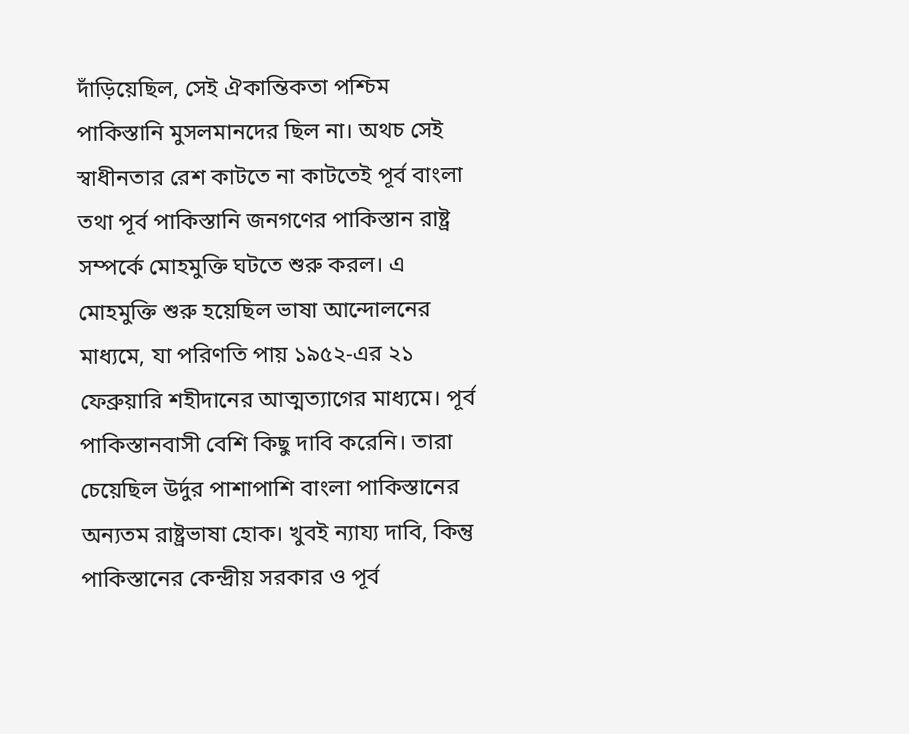দাঁড়িয়েছিল, সেই ঐকান্তিকতা পশ্চিম পাকিস্তানি মুসলমানদের ছিল না। অথচ সেই স্বাধীনতার রেশ কাটতে না কাটতেই পূর্ব বাংলা তথা পূর্ব পাকিস্তানি জনগণের পাকিস্তান রাষ্ট্র সম্পর্কে মোহমুক্তি ঘটতে শুরু করল। এ মোহমুক্তি শুরু হয়েছিল ভাষা আন্দোলনের মাধ্যমে, যা পরিণতি পায় ১৯৫২-এর ২১ ফেব্রুয়ারি শহীদানের আত্মত্যাগের মাধ্যমে। পূর্ব পাকিস্তানবাসী বেশি কিছু দাবি করেনি। তারা চেয়েছিল উর্দুর পাশাপাশি বাংলা পাকিস্তানের অন্যতম রাষ্ট্রভাষা হোক। খুবই ন্যায্য দাবি, কিন্তু পাকিস্তানের কেন্দ্রীয় সরকার ও পূর্ব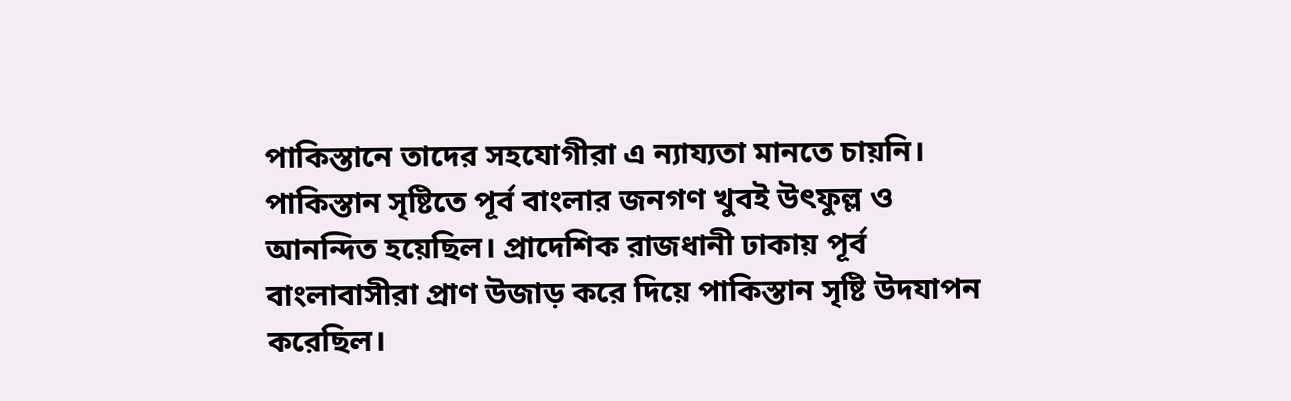পাকিস্তানে তাদের সহযোগীরা এ ন্যায্যতা মানতে চায়নি। পাকিস্তান সৃষ্টিতে পূর্ব বাংলার জনগণ খুবই উৎফুল্ল ও আনন্দিত হয়েছিল। প্রাদেশিক রাজধানী ঢাকায় পূর্ব বাংলাবাসীরা প্রাণ উজাড় করে দিয়ে পাকিস্তান সৃষ্টি উদযাপন করেছিল।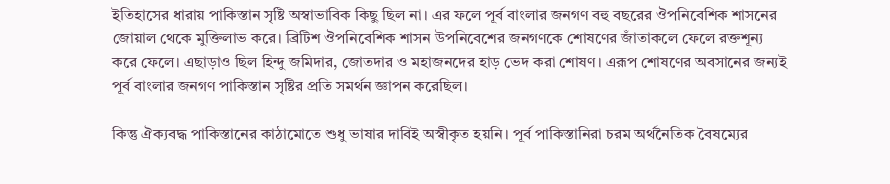ইতিহাসের ধারায় পাকিস্তান সৃষ্টি অস্বাভাবিক কিছু ছিল না। এর ফলে পূর্ব বাংলার জনগণ বহু বছরের ঔপনিবেশিক শাসনের জোয়াল থেকে মুক্তিলাভ করে। ব্রিটিশ ঔপনিবেশিক শাসন উপনিবেশের জনগণকে শোষণের জাঁতাকলে ফেলে রক্তশূন্য করে ফেলে। এছাড়াও ছিল হিন্দু জমিদার, জোতদার ও মহাজনদের হাড় ভেদ করা শোষণ। এরূপ শোষণের অবসানের জন্যই পূর্ব বাংলার জনগণ পাকিস্তান সৃষ্টির প্রতি সমর্থন জ্ঞাপন করেছিল।

কিন্তু ঐক্যবদ্ধ পাকিস্তানের কাঠামোতে শুধু ভাষার দাবিই অস্বীকৃত হয়নি। পূর্ব পাকিস্তানিরা চরম অর্থনৈতিক বৈষম্যের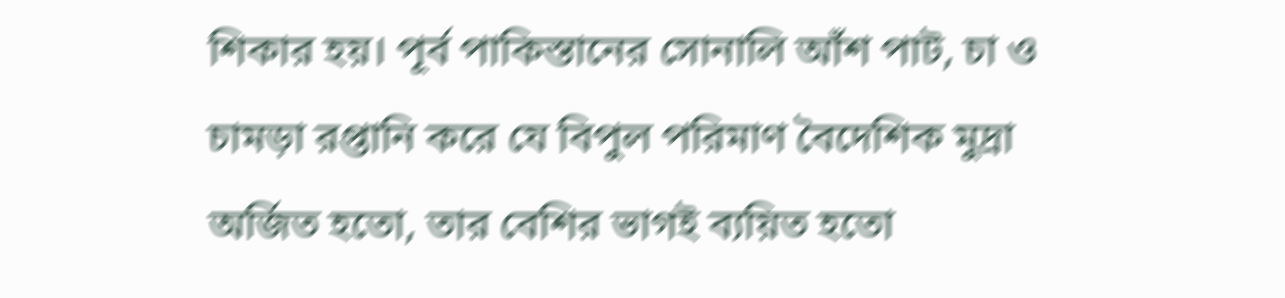শিকার হয়। পূর্ব পাকিস্তানের সোনালি আঁশ পাট, চা ও চামড়া রপ্তানি করে যে বিপুল পরিমাণ বৈদেশিক মুদ্রা অর্জিত হতো, তার বেশির ভাগই ব্যয়িত হতো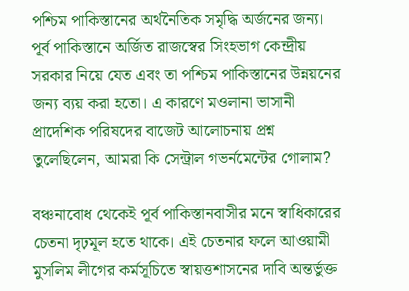পশ্চিম পাকিস্তানের অর্থনৈতিক সমৃদ্ধি অর্জনের জন্য। পূর্ব পাকিস্তানে অর্জিত রাজস্বের সিংহভাগ কেন্দ্রীয় সরকার নিয়ে যেত এবং তা পশ্চিম পাকিস্তানের উন্নয়নের জন্য ব্যয় করা হতো। এ কারণে মওলানা ভাসানী প্রাদেশিক পরিষদের বাজেট আলোচনায় প্রশ্ন তুলেছিলেন, আমরা কি সেন্ট্রাল গভর্নমেন্টের গোলাম?

বঞ্চনাবোধ থেকেই পূর্ব পাকিস্তানবাসীর মনে স্বাধিকারের চেতনা দৃঢ়মূল হতে থাকে। এই চেতনার ফলে আওয়ামী মুসলিম লীগের কর্মসূচিতে স্বায়ত্তশাসনের দাবি অন্তর্ভুক্ত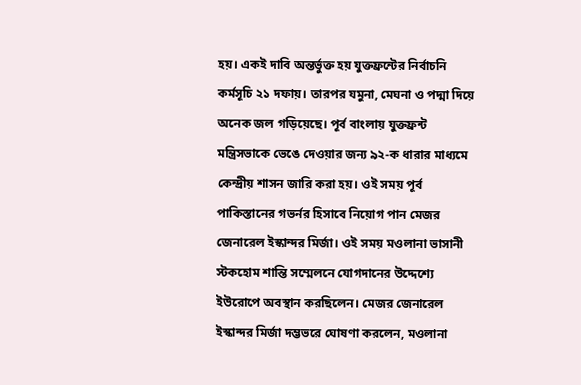হয়। একই দাবি অন্তর্ভুক্ত হয় যুক্তফ্রন্টের নির্বাচনি কর্মসূচি ২১ দফায়। তারপর যমুনা, মেঘনা ও পদ্মা দিয়ে অনেক জল গড়িয়েছে। পূর্ব বাংলায় যুক্তফ্রন্ট মন্ত্রিসভাকে ভেঙে দেওয়ার জন্য ৯২-ক ধারার মাধ্যমে কেন্দ্রীয় শাসন জারি করা হয়। ওই সময় পূর্ব পাকিস্তানের গভর্নর হিসাবে নিয়োগ পান মেজর জেনারেল ইস্কান্দর মির্জা। ওই সময় মওলানা ভাসানী স্টকহোম শান্তি সম্মেলনে যোগদানের উদ্দেশ্যে ইউরোপে অবস্থান করছিলেন। মেজর জেনারেল ইস্কান্দর মির্জা দম্ভভরে ঘোষণা করলেন, মওলানা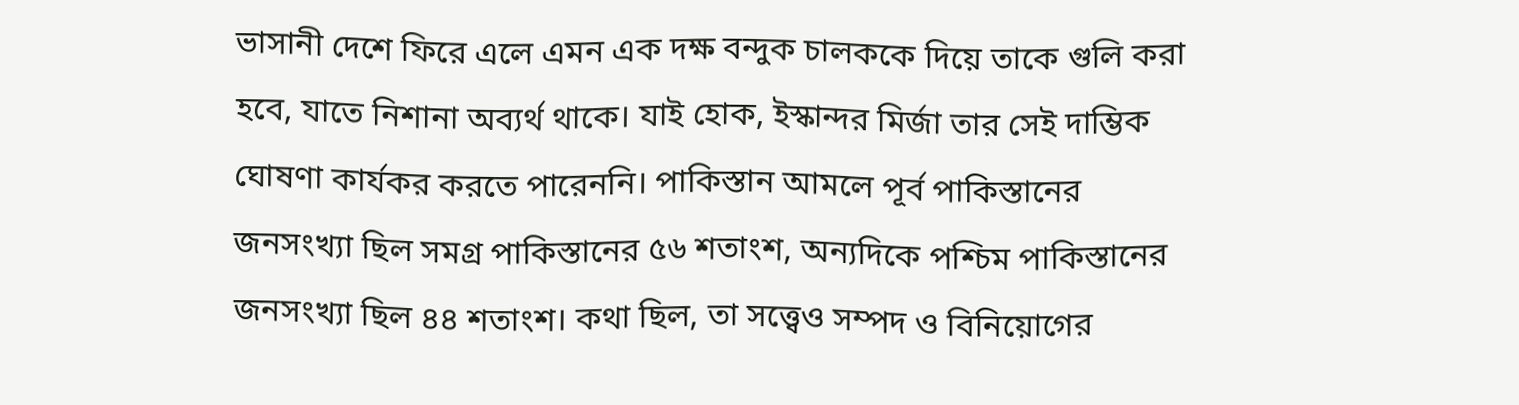ভাসানী দেশে ফিরে এলে এমন এক দক্ষ বন্দুক চালককে দিয়ে তাকে গুলি করা হবে, যাতে নিশানা অব্যর্থ থাকে। যাই হোক, ইস্কান্দর মির্জা তার সেই দাম্ভিক ঘোষণা কার্যকর করতে পারেননি। পাকিস্তান আমলে পূর্ব পাকিস্তানের জনসংখ্যা ছিল সমগ্র পাকিস্তানের ৫৬ শতাংশ, অন্যদিকে পশ্চিম পাকিস্তানের জনসংখ্যা ছিল ৪৪ শতাংশ। কথা ছিল, তা সত্ত্বেও সম্পদ ও বিনিয়োগের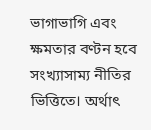ভাগাভাগি এবং ক্ষমতার বণ্টন হবে সংখ্যাসাম্য নীতির ভিত্তিতে। অর্থাৎ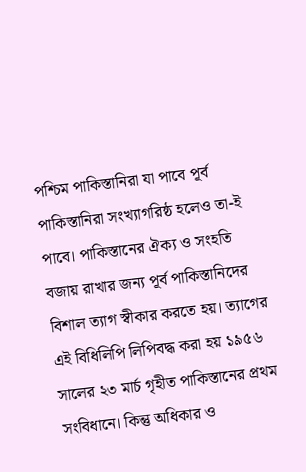পশ্চিম পাকিস্তানিরা যা পাবে পূর্ব পাকিস্তানিরা সংখ্যাগরিষ্ঠ হলেও তা-ই পাবে। পাকিস্তানের ঐক্য ও সংহতি বজায় রাখার জন্য পূর্ব পাকিস্তানিদের বিশাল ত্যাগ স্বীকার করতে হয়। ত্যাগের এই বিধিলিপি লিপিবদ্ধ করা হয় ১৯৫৬ সালের ২৩ মার্চ গৃহীত পাকিস্তানের প্রথম সংবিধানে। কিন্তু অধিকার ও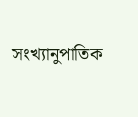সংখ্যানুপাতিক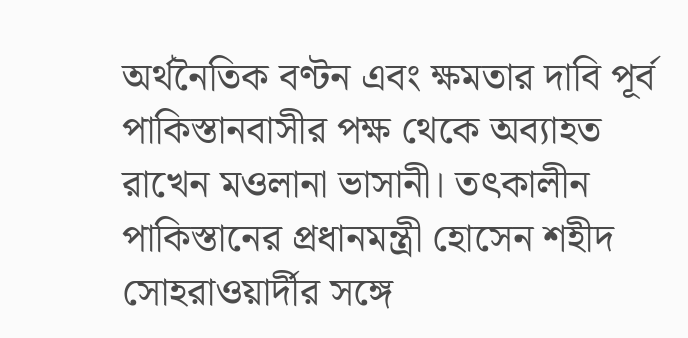অর্থনৈতিক বণ্টন এবং ক্ষমতার দাবি পূর্ব পাকিস্তানবাসীর পক্ষ থেকে অব্যাহত রাখেন মওলানা ভাসানী। তৎকালীন পাকিস্তানের প্রধানমন্ত্রী হোসেন শহীদ সোহরাওয়ার্দীর সঙ্গে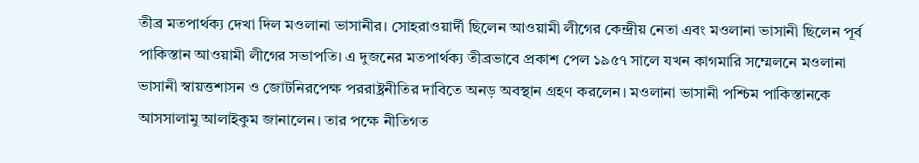তীব্র মতপার্থক্য দেখা দিল মওলানা ভাসানীর। সোহরাওয়ার্দী ছিলেন আওয়ামী লীগের কেন্দ্রীয় নেতা এবং মওলানা ভাসানী ছিলেন পূর্ব পাকিস্তান আওয়ামী লীগের সভাপতি। এ দুজনের মতপার্থক্য তীব্রভাবে প্রকাশ পেল ১৯৫৭ সালে যখন কাগমারি সম্মেলনে মওলানা ভাসানী স্বায়ত্তশাসন ও জোটনিরপেক্ষ পররাষ্ট্রনীতির দাবিতে অনড় অবস্থান গ্রহণ করলেন। মওলানা ভাসানী পশ্চিম পাকিস্তানকে আসসালামু আলাইকুম জানালেন। তার পক্ষে নীতিগত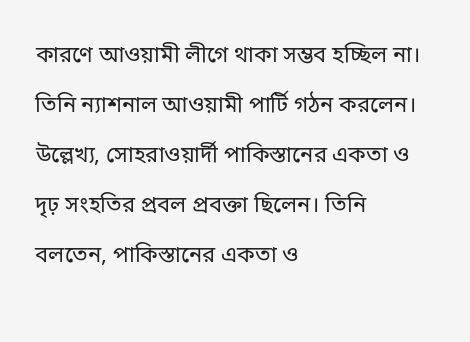কারণে আওয়ামী লীগে থাকা সম্ভব হচ্ছিল না। তিনি ন্যাশনাল আওয়ামী পার্টি গঠন করলেন। উল্লেখ্য, সোহরাওয়ার্দী পাকিস্তানের একতা ও দৃঢ় সংহতির প্রবল প্রবক্তা ছিলেন। তিনি বলতেন, পাকিস্তানের একতা ও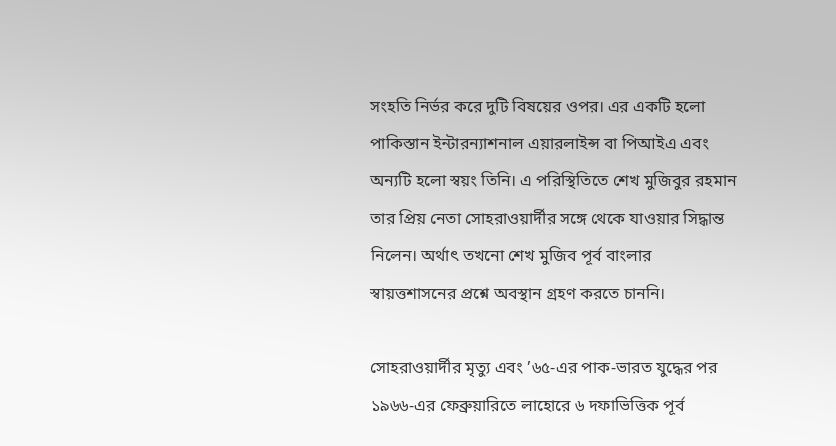সংহতি নির্ভর করে দুটি বিষয়ের ওপর। এর একটি হলো পাকিস্তান ইন্টারন্যাশনাল এয়ারলাইন্স বা পিআইএ এবং অন্যটি হলো স্বয়ং তিনি। এ পরিস্থিতিতে শেখ মুজিবুর রহমান তার প্রিয় নেতা সোহরাওয়ার্দীর সঙ্গে থেকে যাওয়ার সিদ্ধান্ত নিলেন। অর্থাৎ তখনো শেখ মুজিব পূর্ব বাংলার স্বায়ত্তশাসনের প্রশ্নে অবস্থান গ্রহণ করতে চাননি।

সোহরাওয়ার্দীর মৃত্যু এবং ’৬৫-এর পাক-ভারত যুদ্ধের পর ১৯৬৬-এর ফেব্রুয়ারিতে লাহোরে ৬ দফাভিত্তিক পূর্ব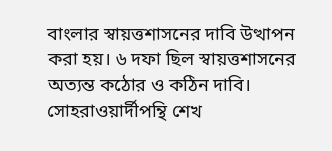বাংলার স্বায়ত্তশাসনের দাবি উত্থাপন করা হয়। ৬ দফা ছিল স্বায়ত্তশাসনের অত্যন্ত কঠোর ও কঠিন দাবি। সোহরাওয়ার্দীপন্থি শেখ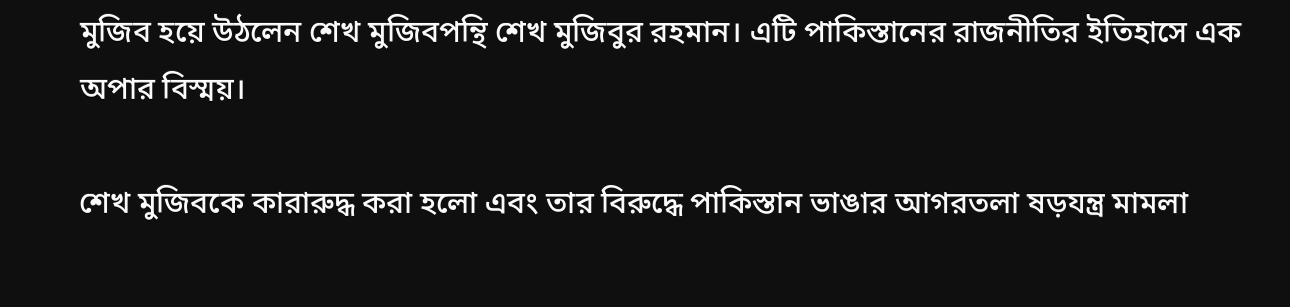মুজিব হয়ে উঠলেন শেখ মুজিবপন্থি শেখ মুজিবুর রহমান। এটি পাকিস্তানের রাজনীতির ইতিহাসে এক অপার বিস্ময়।

শেখ মুজিবকে কারারুদ্ধ করা হলো এবং তার বিরুদ্ধে পাকিস্তান ভাঙার আগরতলা ষড়যন্ত্র মামলা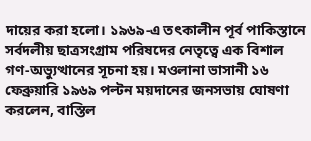দায়ের করা হলো। ১৯৬৯-এ তৎকালীন পূর্ব পাকিস্তানে সর্বদলীয় ছাত্রসংগ্রাম পরিষদের নেতৃত্বে এক বিশাল গণ-অভ্যুত্থানের সূচনা হয়। মওলানা ভাসানী ১৬ ফেব্রুয়ারি ১৯৬৯ পল্টন ময়দানের জনসভায় ঘোষণা করলেন, বাস্তিল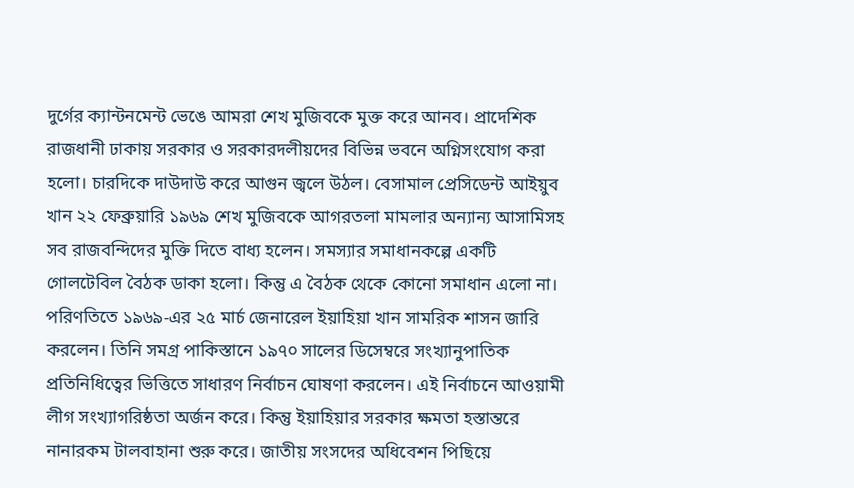দুর্গের ক্যান্টনমেন্ট ভেঙে আমরা শেখ মুজিবকে মুক্ত করে আনব। প্রাদেশিক রাজধানী ঢাকায় সরকার ও সরকারদলীয়দের বিভিন্ন ভবনে অগ্নিসংযোগ করা হলো। চারদিকে দাউদাউ করে আগুন জ্বলে উঠল। বেসামাল প্রেসিডেন্ট আইয়ুব খান ২২ ফেব্রুয়ারি ১৯৬৯ শেখ মুজিবকে আগরতলা মামলার অন্যান্য আসামিসহ সব রাজবন্দিদের মুক্তি দিতে বাধ্য হলেন। সমস্যার সমাধানকল্পে একটি গোলটেবিল বৈঠক ডাকা হলো। কিন্তু এ বৈঠক থেকে কোনো সমাধান এলো না। পরিণতিতে ১৯৬৯-এর ২৫ মার্চ জেনারেল ইয়াহিয়া খান সামরিক শাসন জারি করলেন। তিনি সমগ্র পাকিস্তানে ১৯৭০ সালের ডিসেম্বরে সংখ্যানুপাতিক প্রতিনিধিত্বের ভিত্তিতে সাধারণ নির্বাচন ঘোষণা করলেন। এই নির্বাচনে আওয়ামী লীগ সংখ্যাগরিষ্ঠতা অর্জন করে। কিন্তু ইয়াহিয়ার সরকার ক্ষমতা হস্তান্তরে নানারকম টালবাহানা শুরু করে। জাতীয় সংসদের অধিবেশন পিছিয়ে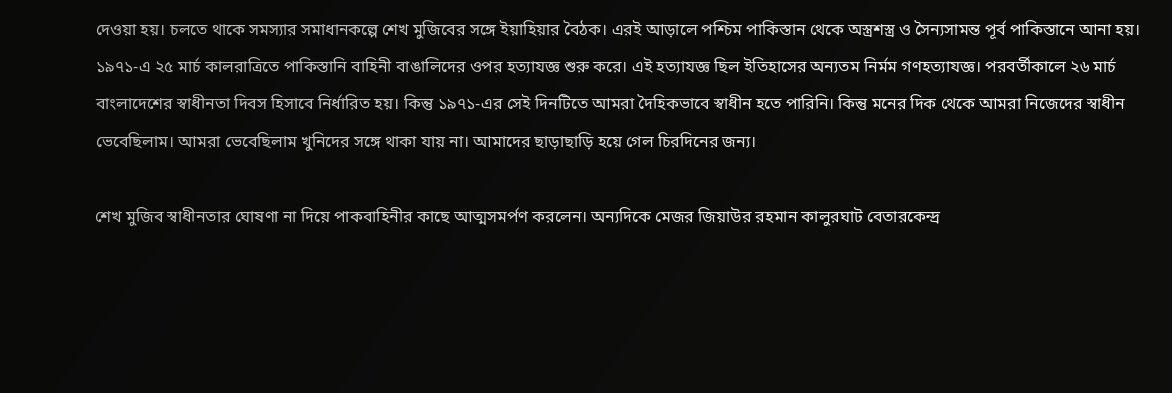দেওয়া হয়। চলতে থাকে সমস্যার সমাধানকল্পে শেখ মুজিবের সঙ্গে ইয়াহিয়ার বৈঠক। এরই আড়ালে পশ্চিম পাকিস্তান থেকে অস্ত্রশস্ত্র ও সৈন্যসামন্ত পূর্ব পাকিস্তানে আনা হয়। ১৯৭১-এ ২৫ মার্চ কালরাত্রিতে পাকিস্তানি বাহিনী বাঙালিদের ওপর হত্যাযজ্ঞ শুরু করে। এই হত্যাযজ্ঞ ছিল ইতিহাসের অন্যতম নির্মম গণহত্যাযজ্ঞ। পরবর্তীকালে ২৬ মার্চ বাংলাদেশের স্বাধীনতা দিবস হিসাবে নির্ধারিত হয়। কিন্তু ১৯৭১-এর সেই দিনটিতে আমরা দৈহিকভাবে স্বাধীন হতে পারিনি। কিন্তু মনের দিক থেকে আমরা নিজেদের স্বাধীন ভেবেছিলাম। আমরা ভেবেছিলাম খুনিদের সঙ্গে থাকা যায় না। আমাদের ছাড়াছাড়ি হয়ে গেল চিরদিনের জন্য।

শেখ মুজিব স্বাধীনতার ঘোষণা না দিয়ে পাকবাহিনীর কাছে আত্মসমর্পণ করলেন। অন্যদিকে মেজর জিয়াউর রহমান কালুরঘাট বেতারকেন্দ্র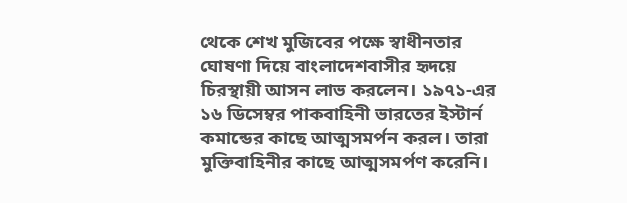থেকে শেখ মুজিবের পক্ষে স্বাধীনতার ঘোষণা দিয়ে বাংলাদেশবাসীর হৃদয়ে চিরস্থায়ী আসন লাভ করলেন। ১৯৭১-এর ১৬ ডিসেম্বর পাকবাহিনী ভারতের ইস্টার্ন কমান্ডের কাছে আত্মসমর্পন করল। তারা মুক্তিবাহিনীর কাছে আত্মসমর্পণ করেনি।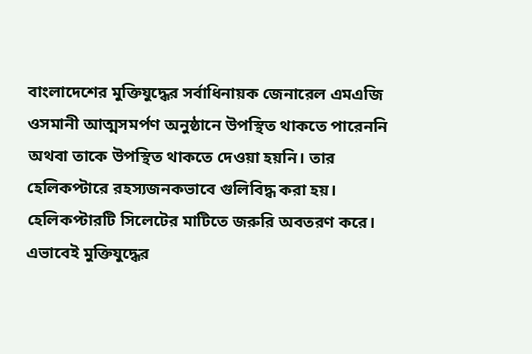বাংলাদেশের মুক্তিযুদ্ধের সর্বাধিনায়ক জেনারেল এমএজি ওসমানী আত্মসমর্পণ অনুষ্ঠানে উপস্থিত থাকতে পারেননি অথবা তাকে উপস্থিত থাকতে দেওয়া হয়নি। তার হেলিকপ্টারে রহস্যজনকভাবে গুলিবিদ্ধ করা হয়। হেলিকপ্টারটি সিলেটের মাটিতে জরুরি অবতরণ করে। এভাবেই মুক্তিযুদ্ধের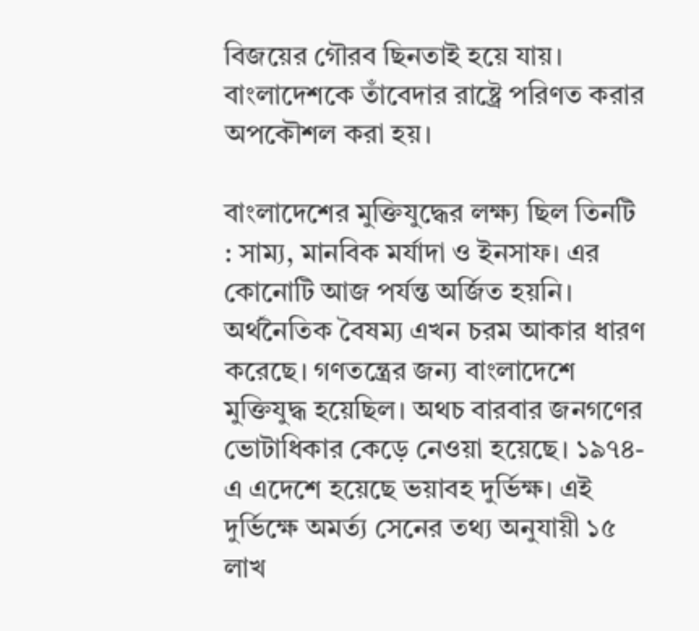বিজয়ের গৌরব ছিনতাই হয়ে যায়। বাংলাদেশকে তাঁবেদার রাষ্ট্রে পরিণত করার অপকৌশল করা হয়।

বাংলাদেশের মুক্তিযুদ্ধের লক্ষ্য ছিল তিনটি : সাম্য, মানবিক মর্যাদা ও ইনসাফ। এর কোনোটি আজ পর্যন্ত অর্জিত হয়নি। অর্থনৈতিক বৈষম্য এখন চরম আকার ধারণ করেছে। গণতন্ত্রের জন্য বাংলাদেশে মুক্তিযুদ্ধ হয়েছিল। অথচ বারবার জনগণের ভোটাধিকার কেড়ে নেওয়া হয়েছে। ১৯৭৪-এ এদেশে হয়েছে ভয়াবহ দুর্ভিক্ষ। এই দুর্ভিক্ষে অমর্ত্য সেনের তথ্য অনুযায়ী ১৫ লাখ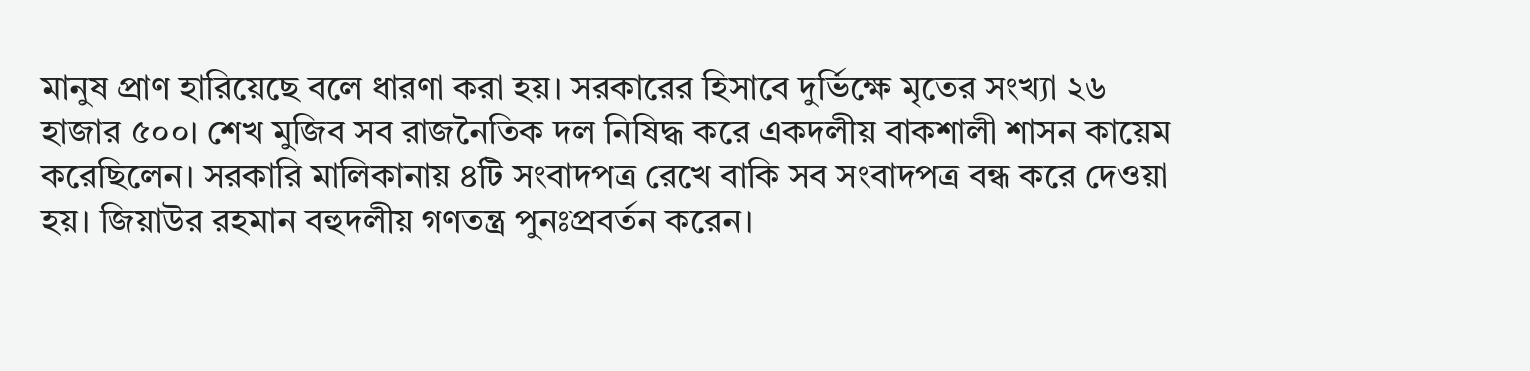মানুষ প্রাণ হারিয়েছে বলে ধারণা করা হয়। সরকারের হিসাবে দুর্ভিক্ষে মৃতের সংখ্যা ২৬ হাজার ৫০০। শেখ মুজিব সব রাজনৈতিক দল নিষিদ্ধ করে একদলীয় বাকশালী শাসন কায়েম করেছিলেন। সরকারি মালিকানায় ৪টি সংবাদপত্র রেখে বাকি সব সংবাদপত্র বন্ধ করে দেওয়া হয়। জিয়াউর রহমান বহুদলীয় গণতন্ত্র পুনঃপ্রবর্তন করেন।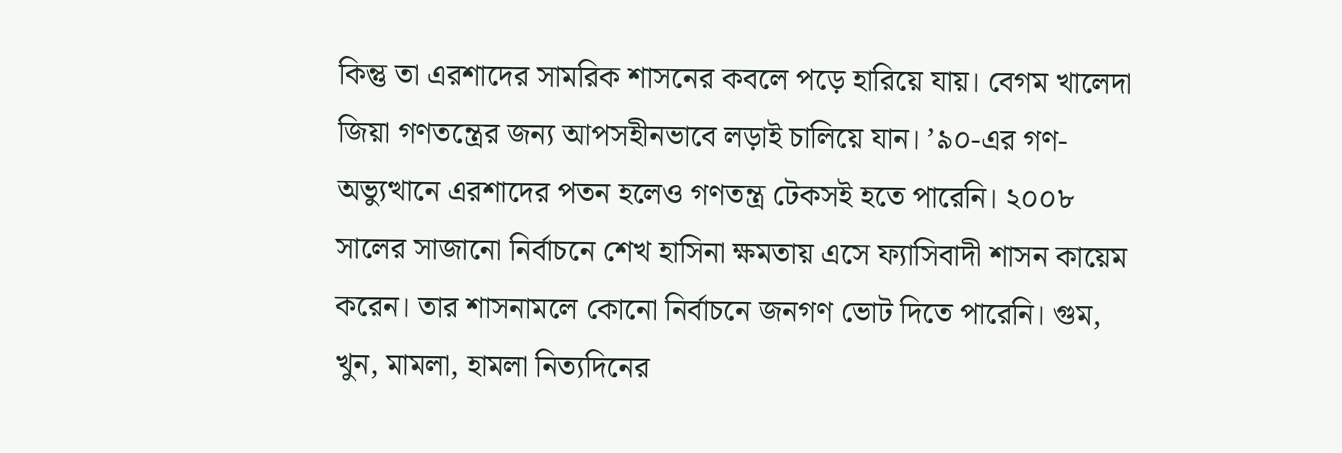কিন্তু তা এরশাদের সামরিক শাসনের কবলে পড়ে হারিয়ে যায়। বেগম খালেদা জিয়া গণতন্ত্রের জন্য আপসহীনভাবে লড়াই চালিয়ে যান। ’৯০-এর গণ-অভ্যুত্থানে এরশাদের পতন হলেও গণতন্ত্র টেকসই হতে পারেনি। ২০০৮ সালের সাজানো নির্বাচনে শেখ হাসিনা ক্ষমতায় এসে ফ্যাসিবাদী শাসন কায়েম করেন। তার শাসনামলে কোনো নির্বাচনে জনগণ ভোট দিতে পারেনি। গুম, খুন, মামলা, হামলা নিত্যদিনের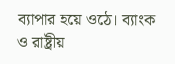ব্যাপার হয়ে ওঠে। ব্যাংক ও রাষ্ট্রীয়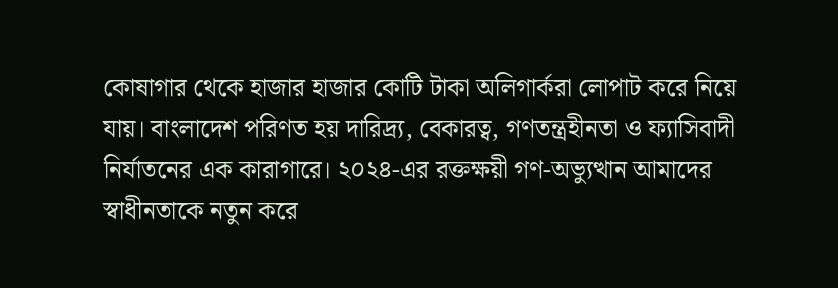কোষাগার থেকে হাজার হাজার কোটি টাকা অলিগার্করা লোপাট করে নিয়ে যায়। বাংলাদেশ পরিণত হয় দারিদ্র্য, বেকারত্ব, গণতন্ত্রহীনতা ও ফ্যাসিবাদী নির্যাতনের এক কারাগারে। ২০২৪-এর রক্তক্ষয়ী গণ-অভ্যুত্থান আমাদের স্বাধীনতাকে নতুন করে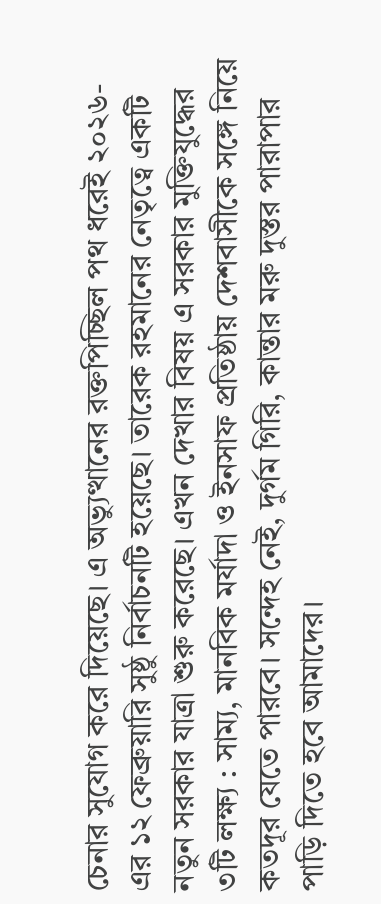চেনার সুযোগ করে দিয়েছে। এ অভ্যুত্থানের রক্তপিচ্ছিল পথ ধরেই ২০২৬-এর ১২ ফেব্রুয়ারি সুষ্ঠু নির্বাচনটি হয়েছে। তারেক রহমানের নেতৃত্বে একটি নতুন সরকার যাত্রা শুরু করেছে। এখন দেখার বিষয় এ সরকার মুক্তিযুদ্ধের ৩টি লক্ষ্য : সাম্য, মানবিক মর্যাদা ও ইনসাফ প্রতিষ্ঠায় দেশবাসীকে সঙ্গে নিয়ে কতদূর যেতে পারবে। সন্দেহ নেই, দুর্গম গিরি, কান্তার মরু দুস্তর পারাপার পাড়ি দিতে হবে আমাদের।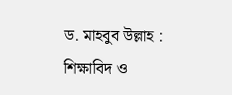ড. মাহবুব উল্লাহ : শিক্ষাবিদ ও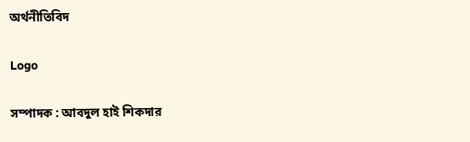অর্থনীতিবিদ

Logo

সম্পাদক : আবদুল হাই শিকদার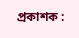প্রকাশক :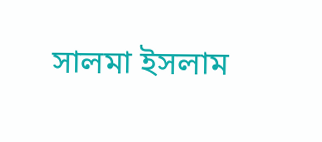সালমা ইসলাম